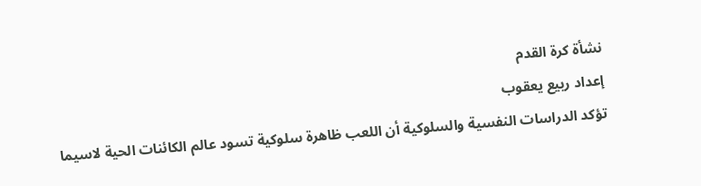نشأة كرة القدم
إعداد ربيع يعقوب
تؤكد الدراسات النفسية والسلوكية أن اللعب ظاهرة سلوكية تسود عالم الكائنات الحية لاسيما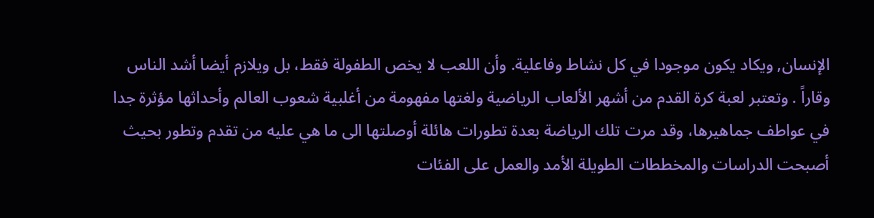الإنسان, ويكاد يكون موجودا في كل نشاط وفاعلية. وأن اللعب لا يخص الطفولة فقط، بل ويلازم أيضا أشد الناس وقاراً . وتعتبر لعبة كرة القدم من أشهر الألعاب الرياضية ولغتها مفهومة من أغلبية شعوب العالم وأحداثها مؤثرة جدا في عواطف جماهيرها، وقد مرت تلك الرياضة بعدة تطورات هائلة أوصلتها الى ما هي عليه من تقدم وتطور بحيث أصبحت الدراسات والمخططات الطويلة الأمد والعمل على الفئات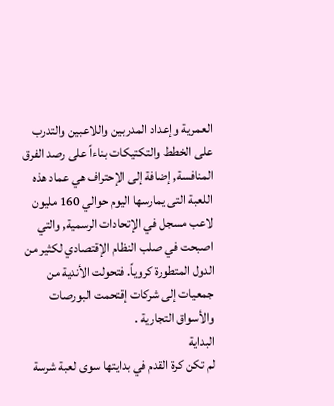العمرية وإعداد المدربين واللاعبين والتدرب على الخطط والتكتيكات بناءاً على رصد الفرق المنافسة, إضافة إلى الإحتراف هي عماد هذه اللعبة التى يمارسها اليوم حوالي 160 مليون لاعب مسجل في الإتحادات الرسمية, والتي اصبحت في صلب النظام الإقتصادي لكثير من الدول المتطورة كروياً. فتحولت الأندية من جمعيات إلى شركات إقتحمت البورصات والأسواق التجارية .
البداية
لم تكن كرة القدم في بدايتها سوى لعبة شرسة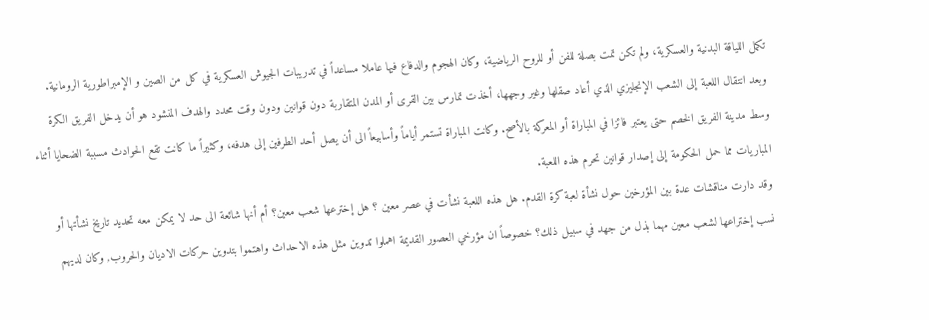تكمل اللياقة البدنية والعسكرية، ولم تكن تمت بصلة للفن أو للروح الرياضية، وكان الهجوم والدفاع فيها عاملا مساعداً في تدريبات الجيوش العسكرية في كل من الصين و الإمبراطورية الرومانية.
وبعد انتقال اللعبة إلى الشعب الإنجليزي الذي أعاد صقلها وغير وجهها، أخذت تمارس بين القرى أو المدن المتقاربة دون قوانين ودون وقت محدد والهدف المنشود هو أن يدخل الفريق الكرة وسط مدينة الفريق الخصم حتى يعتبر فائزا في المباراة أو المعركة بالأصح. وكانت المباراة تستمر أياماً وأسابيعاً الى أن يصل أحد الطرفين إلى هدفه، وكثيراً ما كانت تقع الحوادث مسببة الضحايا أثناء المباريات مما حمل الحكومة إلى إصدار قوانين تحرم هذه اللعبة.
وقد دارت مناقشات عدة بين المؤرخين حول نشأة لعبة كرة القدم. هل هذه اللعبة نشأت في عصر معين ؟ هل إخترعها شعب معين؟ أم أنها شائعة الى حد لا يمكن معه تحديد تاريخ نشأتها أو نسب إختراعها لشعب معين مهما بذل من جهد في سبيل ذلك؟ خصوصاً ان مؤرخي العصور القديمة اهملوا تدوين مثل هذه الاحداث واهتموا بتدوين حركات الاديان والحروب, وكان لديهم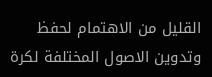القليل من الاهتمام لحفظ وتدوين الاصول المختلفة لكرة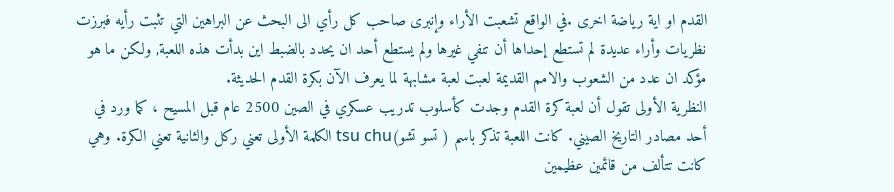القدم او اية رياضة اخرى .في الواقع تشعبت الأراء وإنبرى صاحب كل رأي الى البحث عن البراهين التي تثبت رأيه فبرزت نظريات وأراء عديدة لم تستطع إحداها أن تنفي غيرها ولم يستطع أحد ان يحدد بالضبط اين بدأت هذه اللعبة, ولكن ما هو مؤكد ان عدد من الشعوب والامم القديمة لعبت لعبة مشابهة لما يعرف الآن بكرة القدم الحديثة.
النظرية الأولى تقول أن لعبة كرة القدم وجدت كأسلوب تدريب عسكري في الصين 2500 عام قبل المسيح ، كما ورد في أحد مصادر التاريخ الصيني. كانت اللعبة تذكر باسم ( تسو تشو)tsu chu الكلمة الأولى تعني ركل والثانية تعني الكرة. وهي كانت تتألف من قائمين عظيمين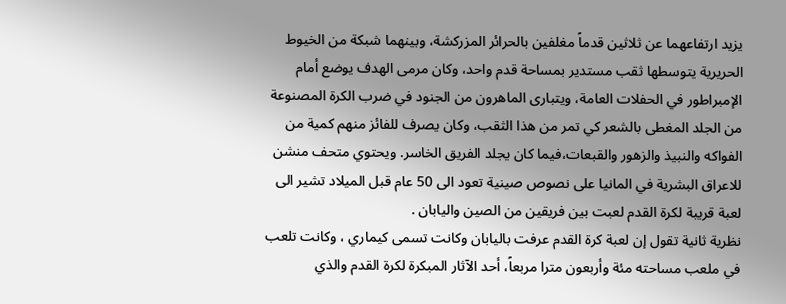يزيد ارتفاعهما عن ثلاثين قدماً مغلفين بالحرائر المزركشة، وبينهما شبكة من الخيوط الحريرية يتوسطها ثقب مستدير بمساحة قدم واحد، وكان مرمى الهدف يوضع أمام الإمبراطور في الحفلات العامة، ويتبارى الماهرون من الجنود في ضرب الكرة المصنوعة من الجلد المغطى بالشعر كي تمر من هذا الثقب، وكان يصرف للفائز منهم كمية من الفواكه والنبيذ والزهور والقبعات،فيما كان يجلد الفريق الخاسر. ويحتوي متحف منشن للاعراق البشرية في المانيا على نصوص صينية تعود الى 50 عام قبل الميلاد تشير الى لعبة قريبة لكرة القدم لعبت بين فريقين من الصين واليابان .
نظرية ثانية تقول إن لعبة كرة القدم عرفت باليابان وكانت تسمى كيماري ، وكانت تلعب في ملعب مساحته مئة وأربعون مترا مربعاً، أحد الآثار المبكرة لكرة القدم والذي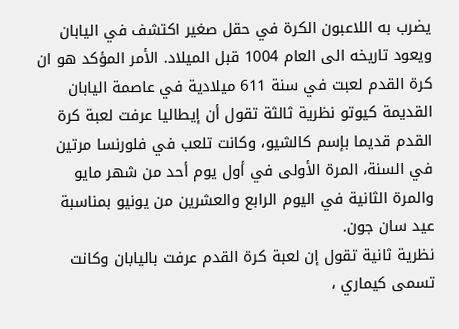يضرب به اللاعبون الكرة في حقل صغير اكتشف في اليابان ويعود تاريخه الى العام 1004 قبل الميلاد. الأمر المؤكد هو ان كرة القدم لعبت في سنة 611 ميلادية في عاصمة اليابان القديمة كيوتو نظرية ثالثة تقول أن إيطاليا عرفت لعبة كرة القدم قديما بإسم كالشيو، وكانت تلعب في فلورنسا مرتين في السنة، المرة الأولى في أول يوم أحد من شهر مايو والمرة الثانية في اليوم الرابع والعشرين من يونيو بمناسبة عيد سان جون.
نظرية ثانية تقول إن لعبة كرة القدم عرفت باليابان وكانت تسمى كيماري ،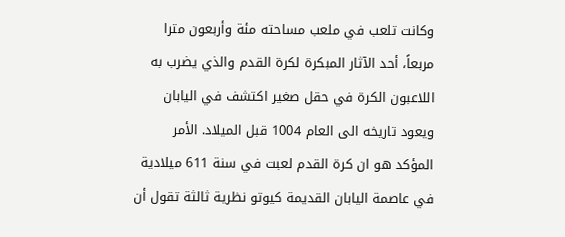وكانت تلعب في ملعب مساحته مئة وأربعون مترا مربعاً، أحد الآثار المبكرة لكرة القدم والذي يضرب به اللاعبون الكرة في حقل صغير اكتشف في اليابان ويعود تاريخه الى العام 1004 قبل الميلاد. الأمر المؤكد هو ان كرة القدم لعبت في سنة 611 ميلادية في عاصمة اليابان القديمة كيوتو نظرية ثالثة تقول أن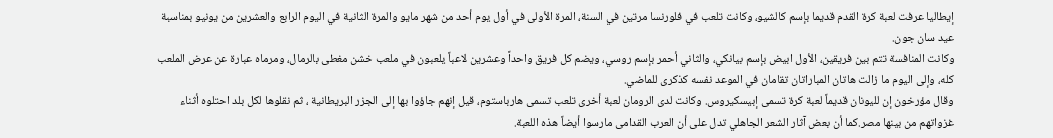إيطاليا عرفت لعبة كرة القدم قديما بإسم كالشيو، وكانت تلعب في فلورنسا مرتين في السنة، المرة الأولى في أول يوم أحد من شهر مايو والمرة الثانية في اليوم الرابع والعشرين من يونيو بمناسبة عيد سان جون.
وكانت المنافسة تتم بين فريقين، الأول ابيض بإسم بيانكي، والثاني أحمر بإسم روسي، ويضم كل فريق واحداً وعشرين لاعباً يلعبون في ملعب خشن مغطى بالرمال، ومرماه عبارة عن عرض الملعب كله، وإلى اليوم ما زالت هاتان المباراتان تقامان في الموعد نفسه كذكرى للماضي.
وقال مؤرخون إن لليونان قديماً لعبة كرة تسمى إبيسكيروس. وكانت لدى الرومان لعبة أخرى تلعب تسمى هارباستوم، قيل إنهم جاؤوا بها إلى الجزر البريطانية ، ثم نقلوها لكل بلد احتلوه أثناء غزواتهم من بينها مصر.كما أن بعض آثار الشعر الجاهلي تدل على أن العرب القدامى مارسوا أيضاً هذه اللعبة.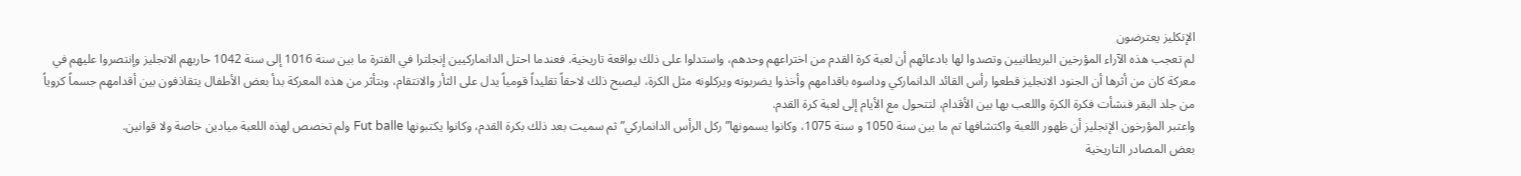الإنكليز يعترضون
لم تعجب هذه الآراء المؤرخين البريطانيين وتصدوا لها بادعائهم أن لعبة كرة القدم من اختراعهم وحدهم، واستدلوا على ذلك بواقعة تاريخية. فعندما احتل الدانماركيين إنجلترا في الفترة ما بين سنة 1016 إلى سنة 1042 حاربهم الانجليز وإنتصروا عليهم في معركة كان من أثرها أن الجنود الانجليز قطعوا رأس القائد الدانماركي وداسوه باقدامهم وأخذوا يضربونه ويركلونه مثل الكرة، ليصبح ذلك لاحقاً تقليداً قومياً يدل على الثأر والانتقام، وبتأثر من هذه المعركة بدأ بعض الأطفال يتقاذفون بين أقدامهم جسماً كروياً من جلد البقر فنشأت فكرة الكرة واللعب بها بين الأقدام، لتتحول مع الأيام إلى لعبة كرة القدم.
واعتبر المؤرخون الإنجليز أن ظهور اللعبة واكتشافها تم ما بين سنة 1050 و سنة 1075، وكانوا يسمونها”ركل الرأس الدانماركي” ثم سميت بعد ذلك بكرة القدم، وكانوا يكتبونها Fut balle ولم تخصص لهذه اللعبة ميادين خاصة ولا قوانين.
بعض المصادر التاريخية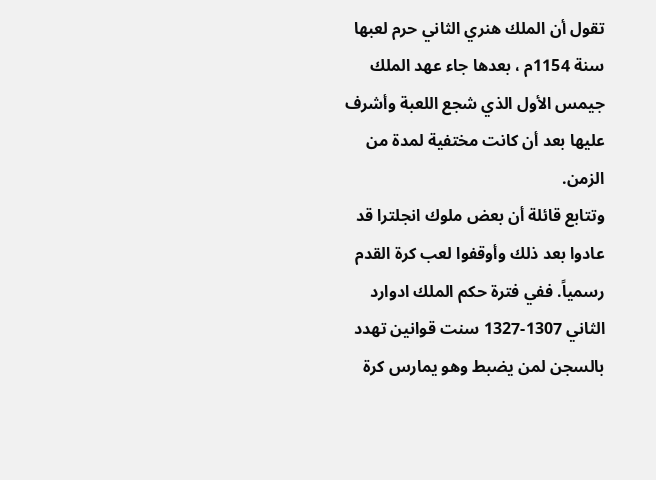تقول أن الملك هنري الثاني حرم لعبها سنة 1154م ، بعدها جاء عهد الملك جيمس الأول الذي شجع اللعبة وأشرف عليها بعد أن كانت مختفية لمدة من الزمن.
وتتابع قائلة أن بعض ملوك انجلترا قد عادوا بعد ذلك وأوقفوا لعب كرة القدم رسمياً. ففي فترة حكم الملك ادوارد الثاني 1307-1327 سنت قوانين تهدد بالسجن لمن يضبط وهو يمارس كرة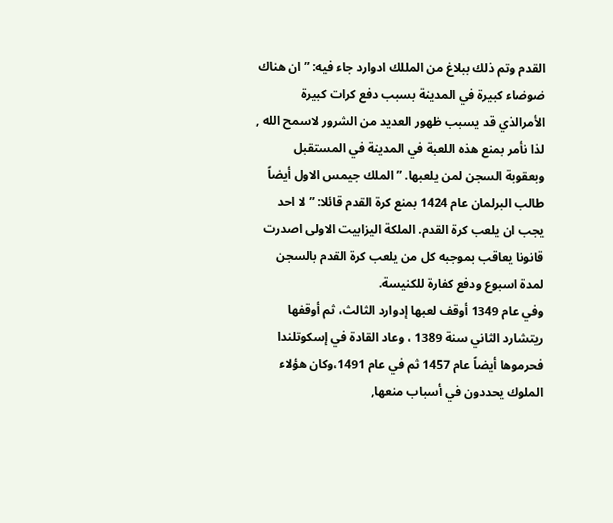القدم وتم ذلك ببلاغ من المللك ادوارد جاء فيه: ” ان هناك ضوضاء كبيرة في المدينة بسبب دفع كرات كبيرة الأمرالذي قد يسبب ظهور العديد من الشرور لاسمح الله , لذا نأمر بمنع هذه اللعبة في المدينة في المستقبل وبعقوبة السجن لمن يلعبها. ” الملك جيمس الاول أيضاً طالب البرلمان عام 1424 بمنع كرة القدم قائلا: ” لا احد يجب ان يلعب كرة القدم. الملكة اليزابيت الاولى اصدرت قانونا يعاقب بموجبه كل من يلعب كرة القدم بالسجن لمدة اسبوع ودفع كفارة للكنيسة.
وفي عام 1349 أوقف لعبها إدوارد الثالث، ثم أوقفها ريتشارد الثاني سنة 1389 ، وعاد القادة في إسكوتلندا فحرموها أيضاً عام 1457 ثم في عام 1491،وكان هؤلاء الملوك يحددون في أسباب منعها,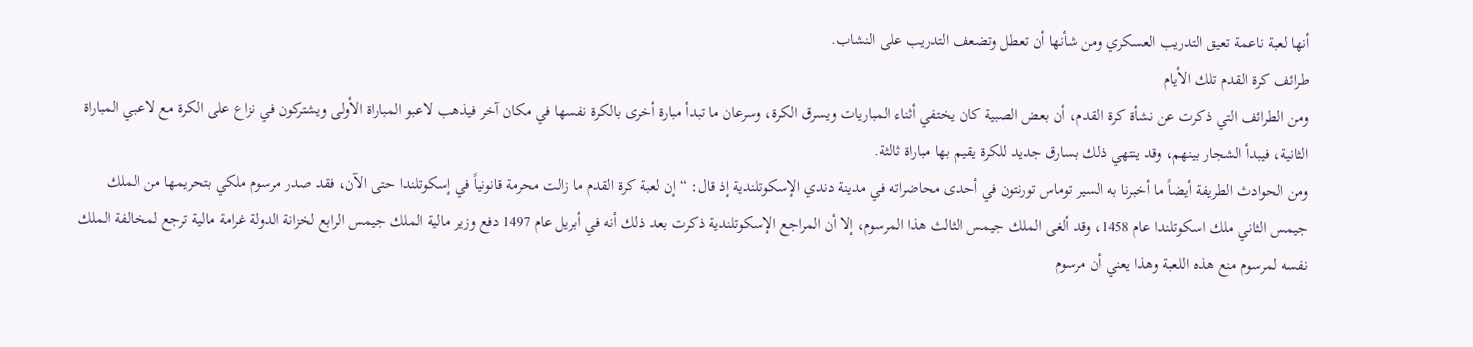أنها لعبة ناعمة تعيق التدريب العسكري ومن شأنها أن تعطل وتضعف التدريب على النشاب.
طرائف كرة القدم تلك الأيام
ومن الطرائف التي ذكرت عن نشأة كرة القدم، أن بعض الصبية كان يختفي أثناء المباريات ويسرق الكرة، وسرعان ما تبدأ مبارة أخرى بالكرة نفسها في مكان آخر فيذهب لاعبو المباراة الأولى ويشتركون في نزاع على الكرة مع لاعبي المباراة الثانية، فيبدأ الشجار بينهم، وقد ينتهي ذلك بسارق جديد للكرة يقيم بها مباراة ثالثة.
ومن الحوادث الطريفة أيضاً ما أخبرنا به السير توماس تورنتون في أحدى محاضراته في مدينة دندي الإسكوتلندية إذ قال: “إن لعبة كرة القدم ما زالت محرمة قانونياً في إسكوتلندا حتى الآن، فقد صدر مرسوم ملكي بتحريمها من الملك جيمس الثاني ملك اسكوتلندا عام 1458، وقد ألغى الملك جيمس الثالث هذا المرسوم، إلا أن المراجع الإسكوتلندية ذكرت بعد ذلك أنه في أبريل عام 1497 دفع وزير مالية الملك جيمس الرابع لخزانة الدولة غرامة مالية ترجع لمخالفة الملك نفسه لمرسوم منع هذه اللعبة وهذا يعني أن مرسوم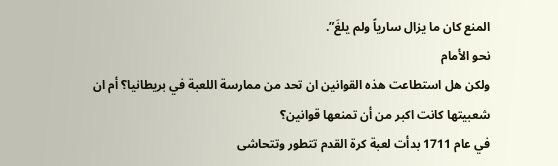المنع كان ما يزال سارياً ولم يلغَ”.
نحو الأمام
ولكن هل استطاعت هذه القوانين ان تحد من ممارسة اللعبة في بريطانيا؟ أم ان شعبيتها كانت اكبر من أن تمنعها قوانين؟
في عام 1711 بدأت لعبة كرة القدم تتطور وتتحاشى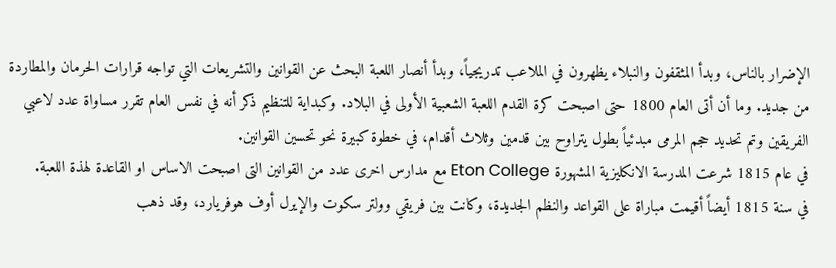الإضرار بالناس، وبدأ المثقفون والنبلاء يظهرون في الملاعب تدريجياً، وبدأ أنصار اللعبة البحث عن القوانين والتشريعات التي تواجه قرارات الحرمان والمطاردة من جديد. وما أن أتى العام 1800 حتى اصبحت كرة القدم اللعبة الشعبية الأولى في البلاد. وكبداية للتنظيم ذكر أنه في نفس العام تقرر مساواة عدد لاعبي الفريقين وتم تحديد حجم المرمى مبدئياً بطول يتراوح بين قدمين وثلاث أقدام، في خطوة كبيرة نحو تحسين القوانين.
في عام 1815 شرعت المدرسة الانكليزية المشهورة Eton College مع مدارس اخرى عدد من القوانين التى اصبحت الاساس او القاعدة لهذة اللعبة.
في سنة 1815 أيضاً أقيمت مباراة على القواعد والنظم الجديدة، وكانت بين فريقي وولتر سكوت والإيرل أوف هوفريارد، وقد ذهب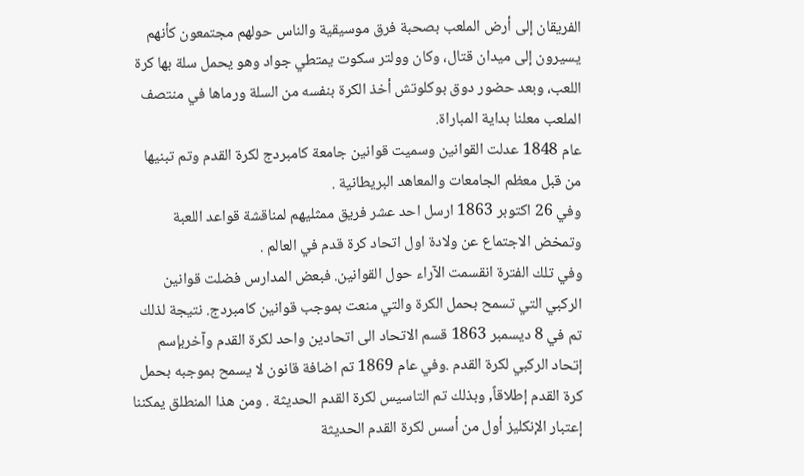الفريقان إلى أرض الملعب بصحبة فرق موسيقية والناس حولهم مجتمعون كأنهم يسيرون إلى ميدان قتال، وكان وولتر سكوت يمتطي جواد وهو يحمل سلة بها كرة اللعب، وبعد حضور دوق بوكلوتش أخذ الكرة بنفسه من السلة ورماها في منتصف الملعب معلنا بداية المباراة.
عام 1848 عدلت القوانين وسميت قوانين جامعة كامبردج لكرة القدم وتم تبنيها من قبل معظم الجامعات والمعاهد البريطانية .
وفي 26 اكتوبر 1863 ارسل احد عشر فريق ممثليهم لمناقشة قواعد اللعبة وتمخض الاجتماع عن ولادة اول اتحاد كرة قدم في العالم .
وفي تلك الفترة انقسمت الآراء حول القوانين. فبعض المدارس فضلت قوانين الركبي التي تسمح بحمل الكرة والتي منعت بموجب قوانين كامبردج. نتيجة لذلك تم في 8 ديسمبر 1863 قسم الاتحاد الى اتحادين واحد لكرة القدم وآخربإسم إتحاد الركبي لكرة القدم .وفي عام 1869 تم اضافة قانون لا يسمح بموجبه بحمل كرة القدم إطلاقاً, وبذلك تم التاسيس لكرة القدم الحديثة . ومن هذا المنطلق يمكننا إعتبار الإنكليز أول من أسس لكرة القدم الحديثة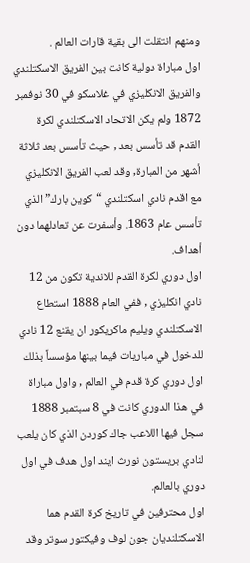ومنهم انتقلت الى بقية قارات العالم .
اول مباراة دولية كانت بين الفريق الاسكتلندي والفريق الانكليزي في غلاسكو في 30 نوفمبر 1872 ولم يكن الاتحاد الاسكتلندي لكرة القدم قد تأسس بعد , حيث تأسس بعد ثلاثة أشهر من المبارة, وقد لعب الفريق الانكليزي مع اقدم نادي اسكتلندي “كوين بارك” الذي تأسس عام 1863. وأسفرت عن تعادلهما دون أهداف.
اول دوري لكرة القدم للاندية تكون من 12 نادي انكليزي , ففي العام 1888 استطاع الاسكتلندي ويليم ماكريكور ان يقنع 12 نادي للدخول في مباريات فيما بينها مؤسساً بذلك اول دوري كرة قدم في العالم , واول مباراة في هذا الدوري كانت في 8 سبتمبر 1888 سجل فيها اللاعب جاك كوردن الذي كان يلعب لنادي بريستون نورث ايند اول هدف في اول دوري بالعالم.
اول محترفين في تاريخ كرة القدم هما الاسكتلنديان جون لوف وفيكتور سوتر وقد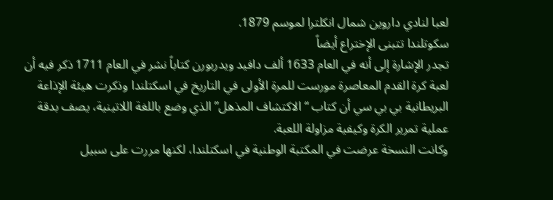لعبا لنادي داروين شمال انكلترا لموسم 1879.
سكوتلندا تتبنى الإختراع أيضاً
تجدر الإشارة إلى أنه في العام 1633 ألف دافيد ويدربورن كتاباً نشر في العام 1711 ذكر فيه أن لعبة كرة القدم المعاصرة مورست للمرة الأولى في التاريخ في اسكتلندا وذكرت هيئة الإذاعة البريطانية بي بي سي أن كتاب “الاكتشاف المذهل” الذي وضع باللغة اللاتينية، يصف بدقة عملية تمرير الكرة وكيفية مزاولة اللعبة.
وكانت النسخة عرضت في المكتبة الوطنية في اسكتلندا، لكنها مررت على سبيل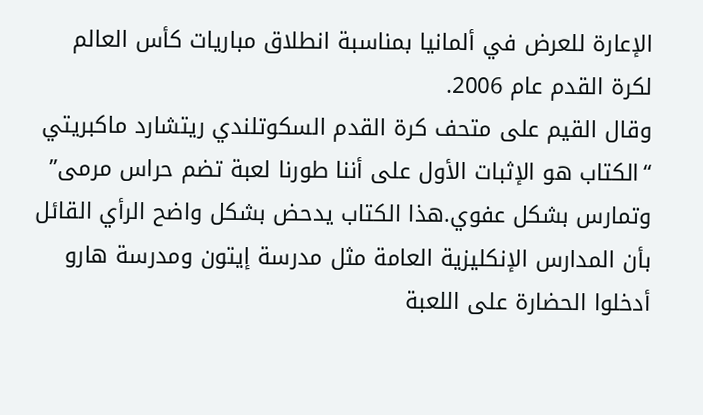الإعارة للعرض في ألمانيا بمناسبة انطلاق مباريات كأس العالم لكرة القدم عام 2006.
وقال القيم على متحف كرة القدم السكوتلندي ريتشارد ماكبريتي “الكتاب هو الإثبات الأول على أننا طورنا لعبة تضم حراس مرمى” وتمارس بشكل عفوي.هذا الكتاب يدحض بشكل واضح الرأي القائل بأن المدارس الإنكليزية العامة مثل مدرسة إيتون ومدرسة هارو أدخلوا الحضارة على اللعبة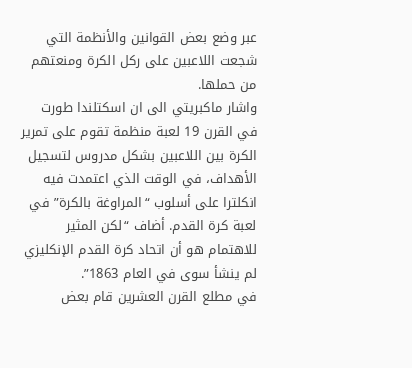عبر وضع بعض القوانين والأنظمة التي شجعت اللاعبين على ركل الكرة ومنعتهم من حملها.
واشار ماكبريتي الى ان اسكتلندا طورت في القرن 19 لعبة منظمة تقوم على تمرير الكرة بين اللاعبين بشكل مدروس لتسجيل الأهداف، في الوقت الذي اعتمدت فيه انكلترا على أسلوب “المراوغة بالكرة” في لعبة كرة القدم. أضاف “لكن المثير للاهتمام هو أن اتحاد كرة القدم الإنكليزي لم ينشأ سوى في العام 1863”.
في مطلع القرن العشرين قام بعض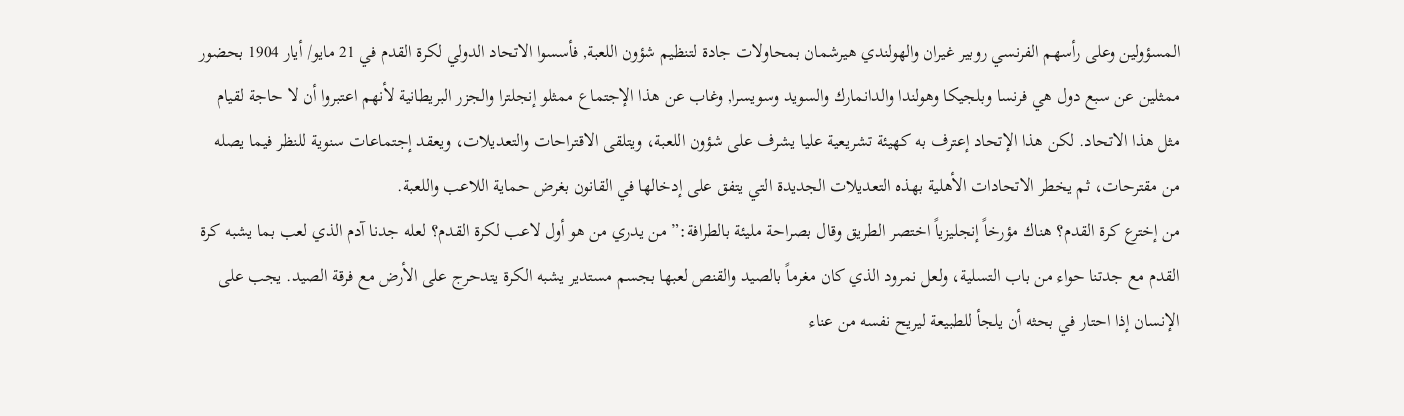المسؤولين وعلى رأسهم الفرنسي روبير غيران والهولندي هيرشمان بمحاولات جادة لتنظيم شؤون اللعبة, فأسسوا الاتحاد الدولي لكرة القدم في 21 مايو/ أيار 1904 بحضور ممثلين عن سبع دول هي فرنسا وبلجيكا وهولندا والدانمارك والسويد وسويسرا, وغاب عن هذا الإجتماع ممثلو إنجلترا والجزر البريطانية لأنهم اعتبروا أن لا حاجة لقيام مثل هذا الاتحاد. لكن هذا الإتحاد إعترف به كهيئة تشريعية عليا يشرف على شؤون اللعبة، ويتلقى الاقتراحات والتعديلات، ويعقد إجتماعات سنوية للنظر فيما يصله من مقترحات، ثم يخطر الاتحادات الأهلية بهذه التعديلات الجديدة التي يتفق على إدخالها في القانون بغرض حماية اللاعب واللعبة.
من إخترع كرة القدم؟ هناك مؤرخاً إنجليزياً اختصر الطريق وقال بصراحة مليئة بالطرافة:” من يدري من هو أول لاعب لكرة القدم؟ لعله جدنا آدم الذي لعب بما يشبه كرة القدم مع جدتنا حواء من باب التسلية، ولعل نمرود الذي كان مغرماً بالصيد والقنص لعبها بجسم مستدير يشبه الكرة يتدحرج على الأرض مع فرقة الصيد. يجب على الإنسان إذا احتار في بحثه أن يلجأ للطبيعة ليريح نفسه من عناء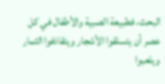البحث، فطبيعة الصبية والأطفال في كل عصر أن يتسلقوا الأشجار ويتقاذفوا الثمار ويلعبوا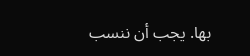بها. يجب أن ننسب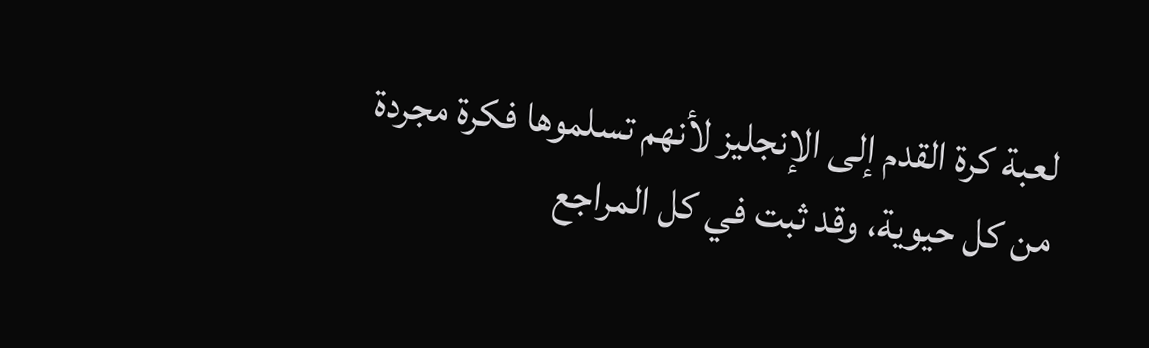لعبة كرة القدم إلى الإنجليز لأنهم تسلموها فكرة مجردة من كل حيوية، وقد ثبت في كل المراجع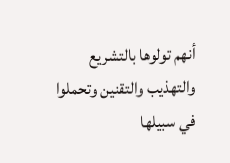أنهم تولوها بالتشريع والتهذيب والتقنين وتحملوا في سبيلها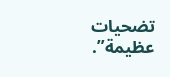تضحيات عظيمة”.